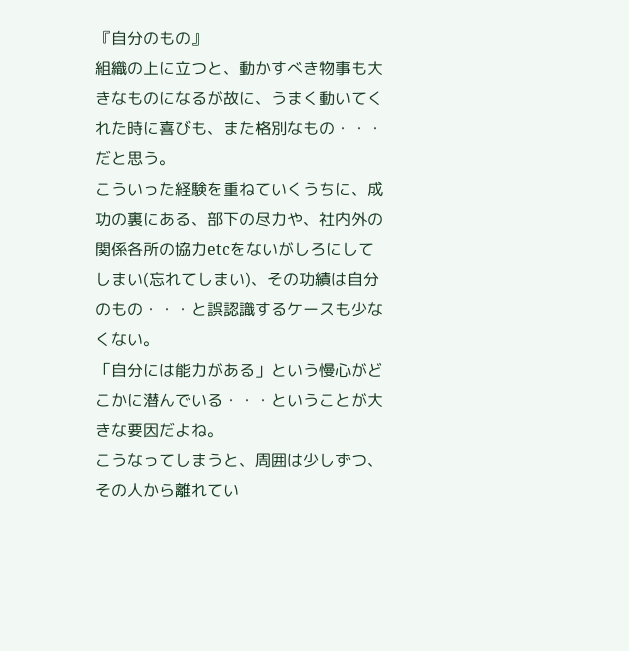『自分のもの』
組織の上に立つと、動かすべき物事も大きなものになるが故に、うまく動いてくれた時に喜びも、また格別なもの・・・だと思う。
こういった経験を重ねていくうちに、成功の裏にある、部下の尽力や、社内外の関係各所の協力etcをないがしろにしてしまい(忘れてしまい)、その功績は自分のもの・・・と誤認識するケースも少なくない。
「自分には能力がある」という慢心がどこかに潜んでいる・・・ということが大きな要因だよね。
こうなってしまうと、周囲は少しずつ、その人から離れてい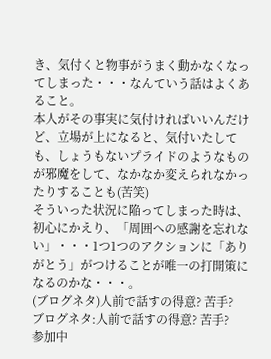き、気付くと物事がうまく動かなくなってしまった・・・なんていう話はよくあること。
本人がその事実に気付ければいいんだけど、立場が上になると、気付いたしても、しょうもないプライドのようなものが邪魔をして、なかなか変えられなかったりすることも(苦笑)
そういった状況に陥ってしまった時は、初心にかえり、「周囲への感謝を忘れない」・・・1つ1つのアクションに「ありがとう」がつけることが唯一の打開策になるのかな・・・。
(ブログネタ)人前で話すの得意? 苦手?
ブログネタ:人前で話すの得意? 苦手?
参加中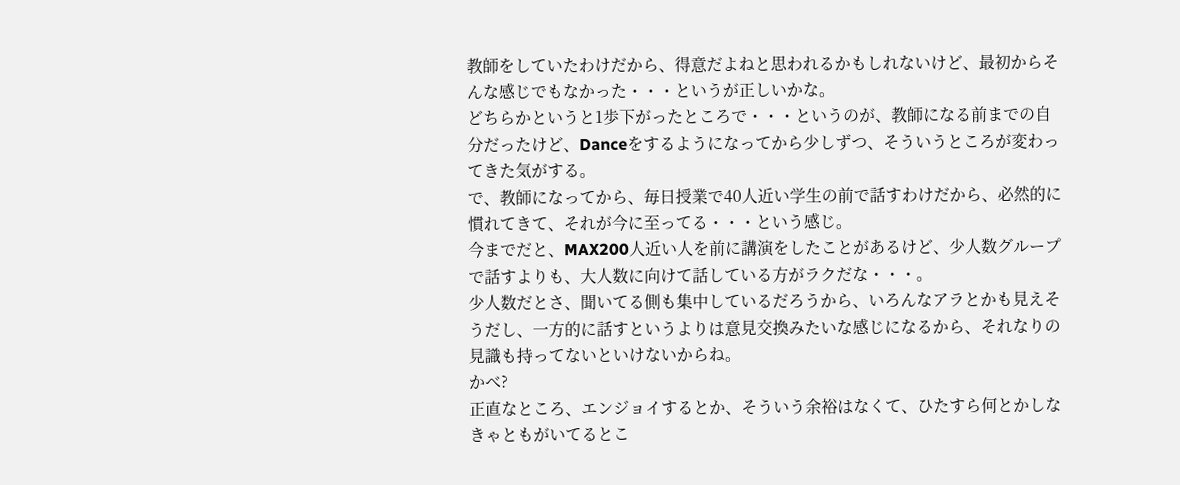教師をしていたわけだから、得意だよねと思われるかもしれないけど、最初からそんな感じでもなかった・・・というが正しいかな。
どちらかというと1歩下がったところで・・・というのが、教師になる前までの自分だったけど、Danceをするようになってから少しずつ、そういうところが変わってきた気がする。
で、教師になってから、毎日授業で40人近い学生の前で話すわけだから、必然的に慣れてきて、それが今に至ってる・・・という感じ。
今までだと、MAX200人近い人を前に講演をしたことがあるけど、少人数グループで話すよりも、大人数に向けて話している方がラクだな・・・。
少人数だとさ、聞いてる側も集中しているだろうから、いろんなアラとかも見えそうだし、一方的に話すというよりは意見交換みたいな感じになるから、それなりの見識も持ってないといけないからね。
かべ?
正直なところ、エンジョイするとか、そういう余裕はなくて、ひたすら何とかしなきゃともがいてるとこ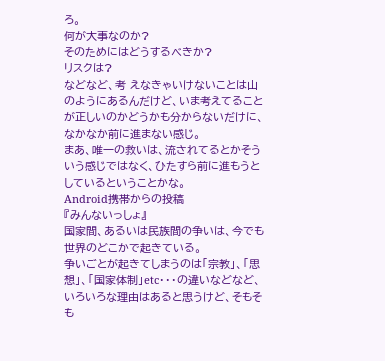ろ。
何が大事なのか?
そのためにはどうするべきか?
リスクは?
などなど、考 えなきゃいけないことは山のようにあるんだけど、いま考えてることが正しいのかどうかも分からないだけに、なかなか前に進まない感じ。
まあ、唯一の救いは、流されてるとかそういう感じではなく、ひたすら前に進もうとしているということかな。
Android携帯からの投稿
『みんないっしょ』
国家間、あるいは民族間の争いは、今でも世界のどこかで起きている。
争いごとが起きてしまうのは「宗教」、「思想」、「国家体制」etc・・・の違いなどなど、いろいろな理由はあると思うけど、そもそも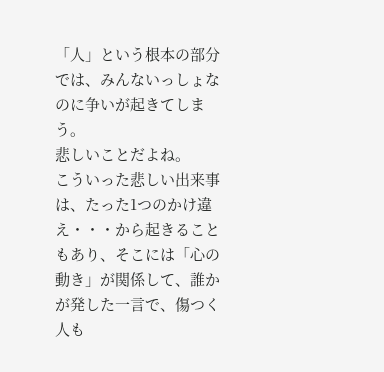「人」という根本の部分では、みんないっしょなのに争いが起きてしまう。
悲しいことだよね。
こういった悲しい出来事は、たった1つのかけ違え・・・から起きることもあり、そこには「心の動き」が関係して、誰かが発した一言で、傷つく人も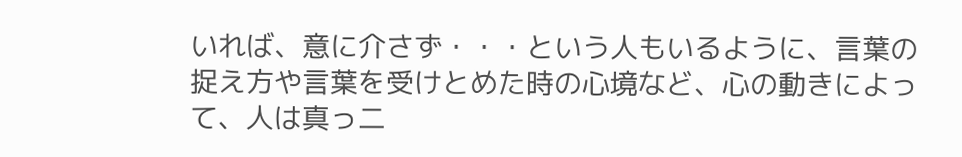いれば、意に介さず・・・という人もいるように、言葉の捉え方や言葉を受けとめた時の心境など、心の動きによって、人は真っ二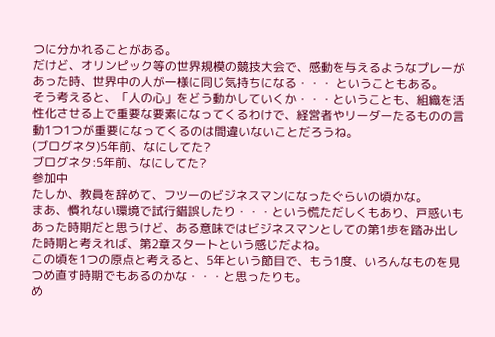つに分かれることがある。
だけど、オリンピック等の世界規模の競技大会で、感動を与えるようなプレーがあった時、世界中の人が一様に同じ気持ちになる・・・ ということもある。
そう考えると、「人の心」をどう動かしていくか・・・ということも、組織を活性化させる上で重要な要素になってくるわけで、経営者やリーダーたるものの言動1つ1つが重要になってくるのは間違いないことだろうね。
(ブログネタ)5年前、なにしてた?
ブログネタ:5年前、なにしてた?
参加中
たしか、教員を辞めて、フツーのビジネスマンになったぐらいの頃かな。
まあ、慣れない環境で試行錯誤したり・・・という慌ただしくもあり、戸惑いもあった時期だと思うけど、ある意味ではビジネスマンとしての第1歩を踏み出した時期と考えれば、第2章スタートという感じだよね。
この頃を1つの原点と考えると、5年という節目で、もう1度、いろんなものを見つめ直す時期でもあるのかな・・・と思ったりも。
め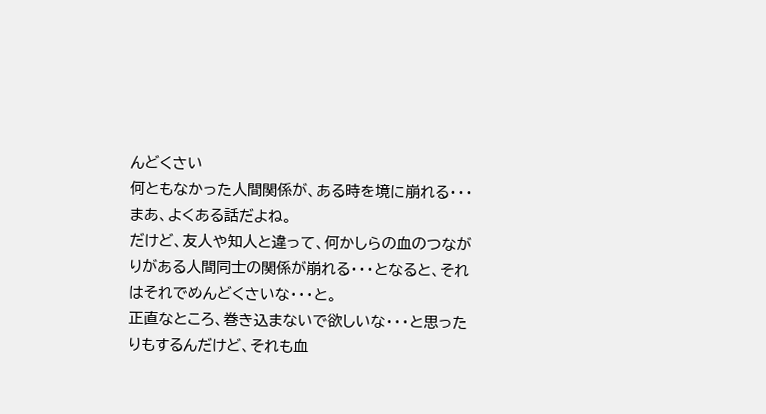んどくさい
何ともなかった人間関係が、ある時を境に崩れる・・・まあ、よくある話だよね。
だけど、友人や知人と違って、何かしらの血のつながりがある人間同士の関係が崩れる・・・となると、それはそれでめんどくさいな・・・と。
正直なところ、巻き込まないで欲しいな・・・と思ったりもするんだけど、それも血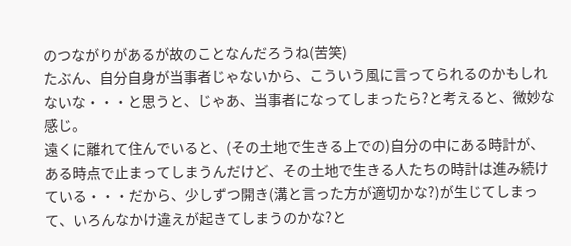のつながりがあるが故のことなんだろうね(苦笑)
たぶん、自分自身が当事者じゃないから、こういう風に言ってられるのかもしれないな・・・と思うと、じゃあ、当事者になってしまったら?と考えると、微妙な感じ。
遠くに離れて住んでいると、(その土地で生きる上での)自分の中にある時計が、ある時点で止まってしまうんだけど、その土地で生きる人たちの時計は進み続けている・・・だから、少しずつ開き(溝と言った方が適切かな?)が生じてしまって、いろんなかけ違えが起きてしまうのかな?と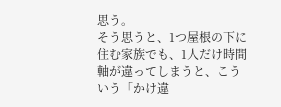思う。
そう思うと、1つ屋根の下に住む家族でも、1人だけ時間軸が違ってしまうと、こういう「かけ違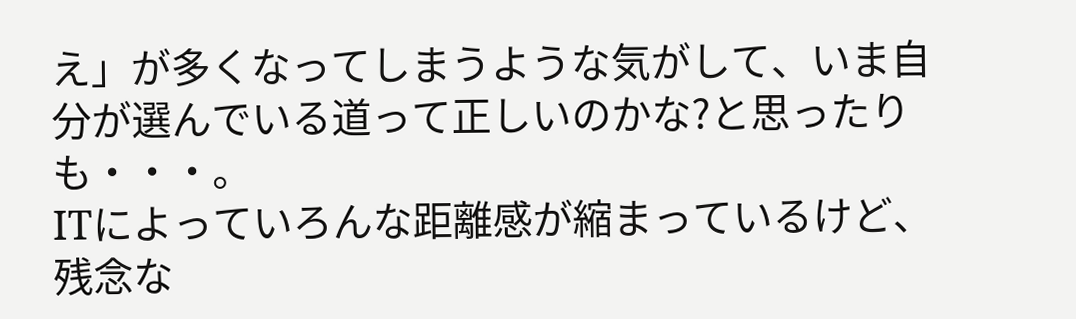え」が多くなってしまうような気がして、いま自分が選んでいる道って正しいのかな?と思ったりも・・・。
ITによっていろんな距離感が縮まっているけど、残念な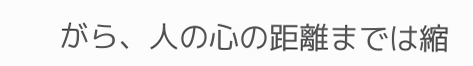がら、人の心の距離までは縮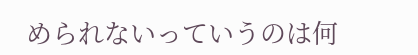められないっていうのは何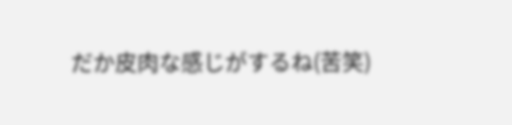だか皮肉な感じがするね(苦笑)